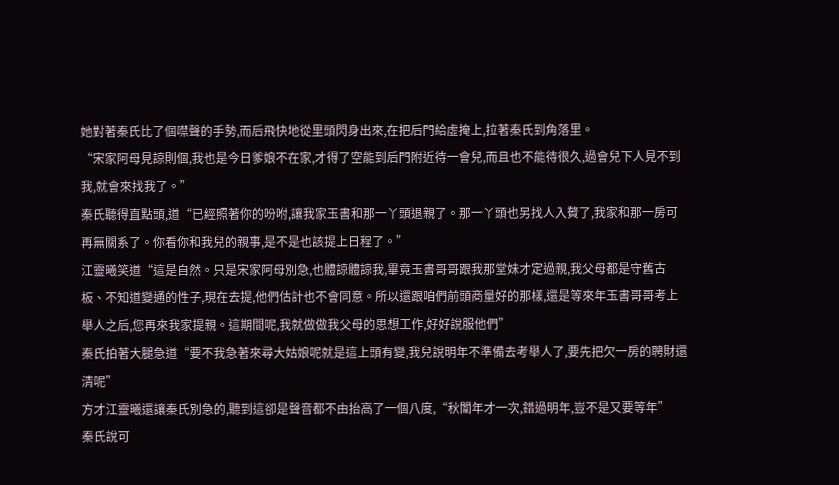她對著秦氏比了個噤聲的手勢,而后飛快地從里頭閃身出來,在把后門給虛掩上,拉著秦氏到角落里。
“宋家阿母見諒則個,我也是今日爹娘不在家,才得了空能到后門附近待一會兒,而且也不能待很久,過會兒下人見不到我,就會來找我了。”
秦氏聽得直點頭,道“已經照著你的吩咐,讓我家玉書和那一丫頭退親了。那一丫頭也另找人入贅了,我家和那一房可再無關系了。你看你和我兒的親事,是不是也該提上日程了。”
江靈曦笑道“這是自然。只是宋家阿母別急,也體諒體諒我,畢竟玉書哥哥跟我那堂妹才定過親,我父母都是守舊古板、不知道變通的性子,現在去提,他們估計也不會同意。所以還跟咱們前頭商量好的那樣,還是等來年玉書哥哥考上舉人之后,您再來我家提親。這期間呢,我就做做我父母的思想工作,好好說服他們”
秦氏拍著大腿急道“要不我急著來尋大姑娘呢就是這上頭有變,我兒說明年不準備去考舉人了,要先把欠一房的聘財還清呢”
方才江靈曦還讓秦氏別急的,聽到這卻是聲音都不由抬高了一個八度,“秋闈年才一次,錯過明年,豈不是又要等年”
秦氏說可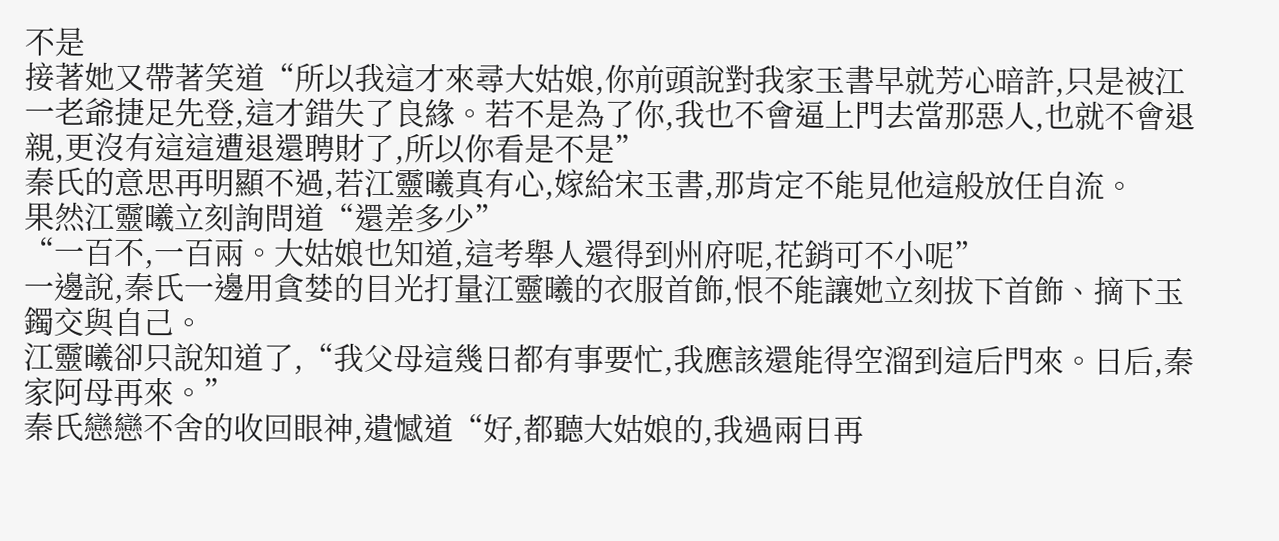不是
接著她又帶著笑道“所以我這才來尋大姑娘,你前頭說對我家玉書早就芳心暗許,只是被江一老爺捷足先登,這才錯失了良緣。若不是為了你,我也不會逼上門去當那惡人,也就不會退親,更沒有這這遭退還聘財了,所以你看是不是”
秦氏的意思再明顯不過,若江靈曦真有心,嫁給宋玉書,那肯定不能見他這般放任自流。
果然江靈曦立刻詢問道“還差多少”
“一百不,一百兩。大姑娘也知道,這考舉人還得到州府呢,花銷可不小呢”
一邊說,秦氏一邊用貪婪的目光打量江靈曦的衣服首飾,恨不能讓她立刻拔下首飾、摘下玉鐲交與自己。
江靈曦卻只說知道了,“我父母這幾日都有事要忙,我應該還能得空溜到這后門來。日后,秦家阿母再來。”
秦氏戀戀不舍的收回眼神,遺憾道“好,都聽大姑娘的,我過兩日再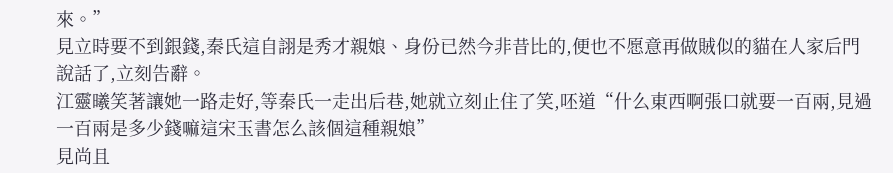來。”
見立時要不到銀錢,秦氏這自詡是秀才親娘、身份已然今非昔比的,便也不愿意再做賊似的貓在人家后門說話了,立刻告辭。
江靈曦笑著讓她一路走好,等秦氏一走出后巷,她就立刻止住了笑,呸道“什么東西啊張口就要一百兩,見過一百兩是多少錢嘛這宋玉書怎么該個這種親娘”
見尚且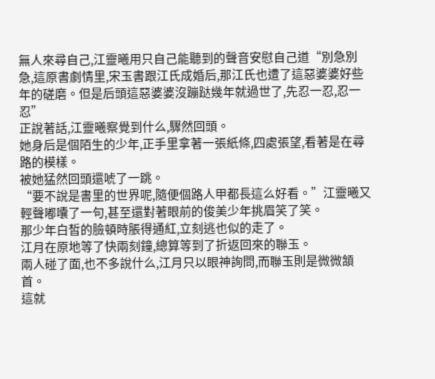無人來尋自己,江靈曦用只自己能聽到的聲音安慰自己道“別急別急,這原書劇情里,宋玉書跟江氏成婚后,那江氏也遭了這惡婆婆好些年的磋磨。但是后頭這惡婆婆沒蹦跶幾年就過世了,先忍一忍,忍一忍”
正說著話,江靈曦察覺到什么,驟然回頭。
她身后是個陌生的少年,正手里拿著一張紙條,四處張望,看著是在尋路的模樣。
被她猛然回頭還唬了一跳。
“要不說是書里的世界呢,隨便個路人甲都長這么好看。”江靈曦又輕聲嘟囔了一句,甚至還對著眼前的俊美少年挑眉笑了笑。
那少年白皙的臉頓時脹得通紅,立刻逃也似的走了。
江月在原地等了快兩刻鐘,總算等到了折返回來的聯玉。
兩人碰了面,也不多說什么,江月只以眼神詢問,而聯玉則是微微頷首。
這就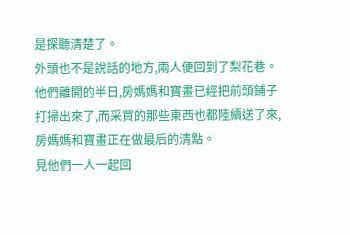是探聽清楚了。
外頭也不是說話的地方,兩人便回到了梨花巷。
他們離開的半日,房媽媽和寶畫已經把前頭鋪子打掃出來了,而采買的那些東西也都陸續送了來,房媽媽和寶畫正在做最后的清點。
見他們一人一起回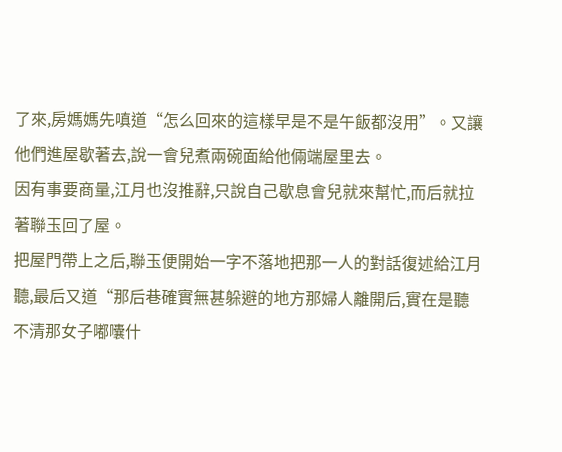了來,房媽媽先嗔道“怎么回來的這樣早是不是午飯都沒用”。又讓他們進屋歇著去,說一會兒煮兩碗面給他倆端屋里去。
因有事要商量,江月也沒推辭,只說自己歇息會兒就來幫忙,而后就拉著聯玉回了屋。
把屋門帶上之后,聯玉便開始一字不落地把那一人的對話復述給江月聽,最后又道“那后巷確實無甚躲避的地方那婦人離開后,實在是聽不清那女子嘟囔什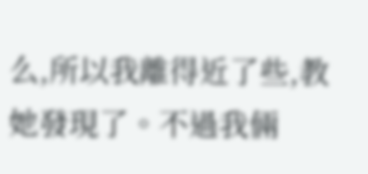么,所以我離得近了些,教她發現了。不過我倆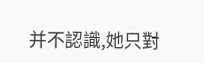并不認識,她只對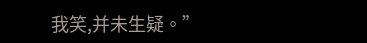我笑,并未生疑。”